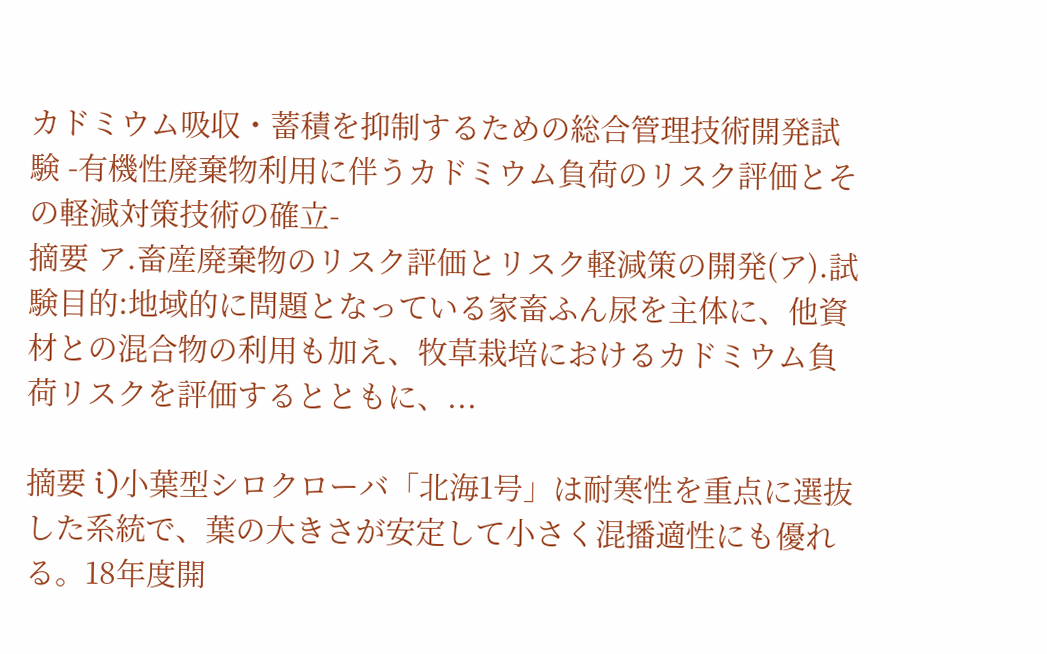カドミウム吸収・蓄積を抑制するための総合管理技術開発試験 -有機性廃棄物利用に伴うカドミウム負荷のリスク評価とその軽減対策技術の確立-
摘要 ア.畜産廃棄物のリスク評価とリスク軽減策の開発(ア).試験目的:地域的に問題となっている家畜ふん尿を主体に、他資材との混合物の利用も加え、牧草栽培におけるカドミウム負荷リスクを評価するとともに、...

摘要 i)小葉型シロクローバ「北海1号」は耐寒性を重点に選抜した系統で、葉の大きさが安定して小さく混播適性にも優れる。18年度開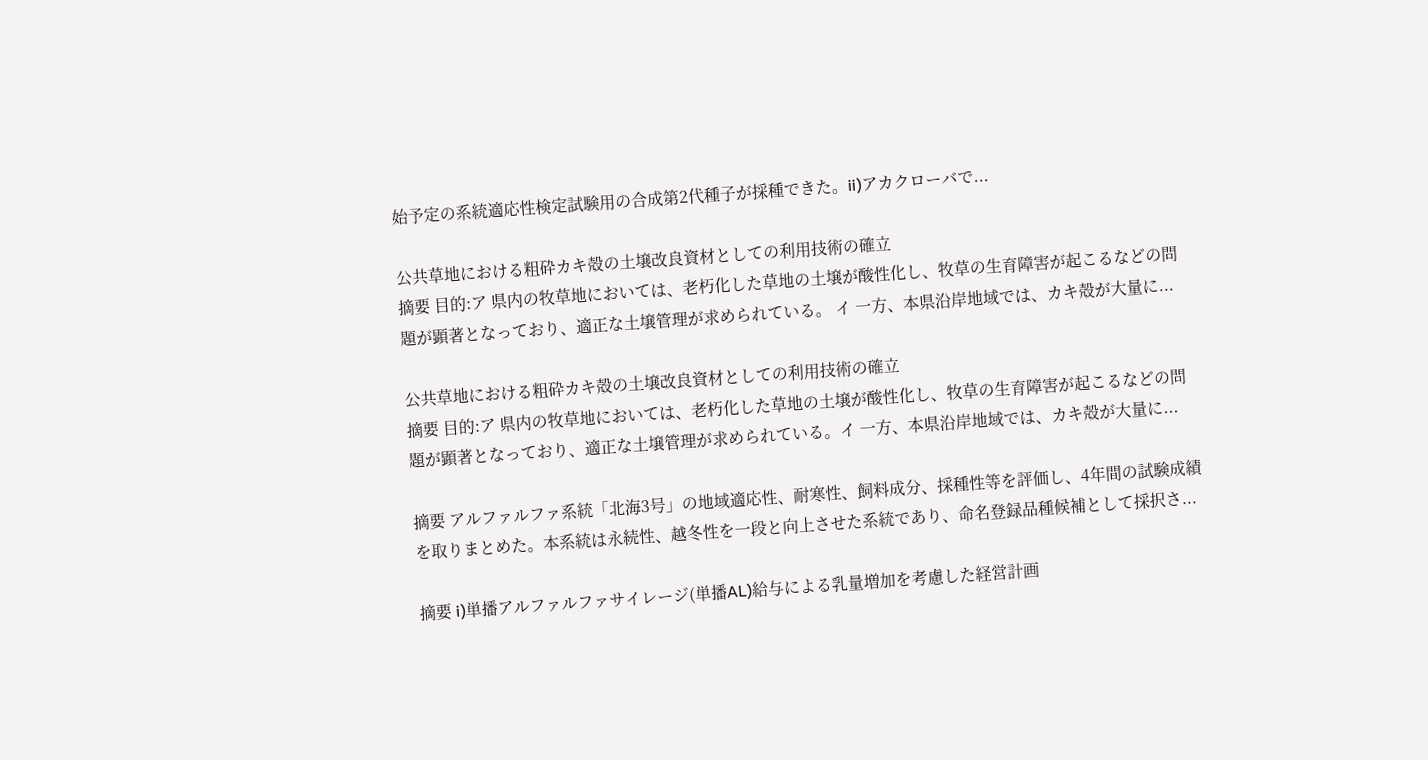始予定の系統適応性検定試験用の合成第2代種子が採種できた。ii)アカクローバで...

公共草地における粗砕カキ殻の土壌改良資材としての利用技術の確立
摘要 目的:ア 県内の牧草地においては、老朽化した草地の土壌が酸性化し、牧草の生育障害が起こるなどの問題が顕著となっており、適正な土壌管理が求められている。 イ 一方、本県沿岸地域では、カキ殻が大量に...

公共草地における粗砕カキ殻の土壌改良資材としての利用技術の確立
摘要 目的:ア 県内の牧草地においては、老朽化した草地の土壌が酸性化し、牧草の生育障害が起こるなどの問題が顕著となっており、適正な土壌管理が求められている。イ 一方、本県沿岸地域では、カキ殻が大量に...

摘要 アルファルファ系統「北海3号」の地域適応性、耐寒性、飼料成分、採種性等を評価し、4年間の試験成績を取りまとめた。本系統は永続性、越冬性を一段と向上させた系統であり、命名登録品種候補として採択さ...

摘要 i)単播アルファルファサイレージ(単播AL)給与による乳量増加を考慮した経営計画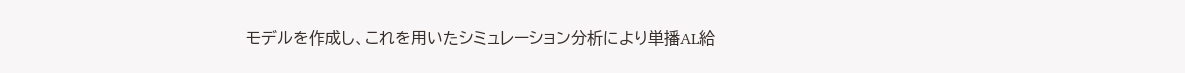モデルを作成し、これを用いたシミュレーション分析により単播AL給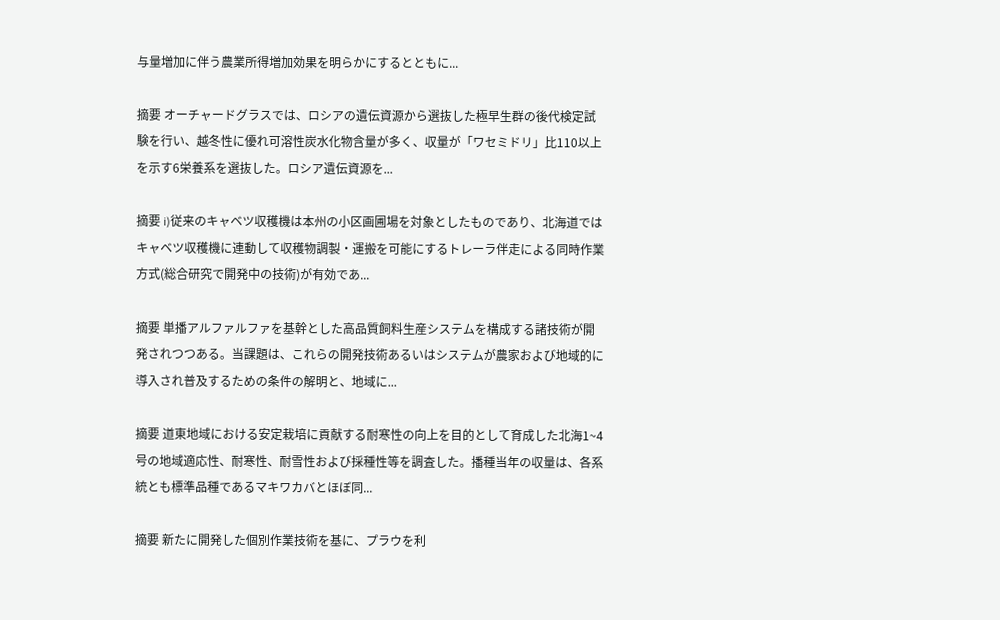与量増加に伴う農業所得増加効果を明らかにするとともに...

摘要 オーチャードグラスでは、ロシアの遺伝資源から選抜した極早生群の後代検定試験を行い、越冬性に優れ可溶性炭水化物含量が多く、収量が「ワセミドリ」比110以上を示す6栄養系を選抜した。ロシア遺伝資源を...

摘要 i)従来のキャベツ収穫機は本州の小区画圃場を対象としたものであり、北海道ではキャベツ収穫機に連動して収穫物調製・運搬を可能にするトレーラ伴走による同時作業方式(総合研究で開発中の技術)が有効であ...

摘要 単播アルファルファを基幹とした高品質飼料生産システムを構成する諸技術が開発されつつある。当課題は、これらの開発技術あるいはシステムが農家および地域的に導入され普及するための条件の解明と、地域に...

摘要 道東地域における安定栽培に貢献する耐寒性の向上を目的として育成した北海1~4号の地域適応性、耐寒性、耐雪性および採種性等を調査した。播種当年の収量は、各系統とも標準品種であるマキワカバとほぼ同...

摘要 新たに開発した個別作業技術を基に、プラウを利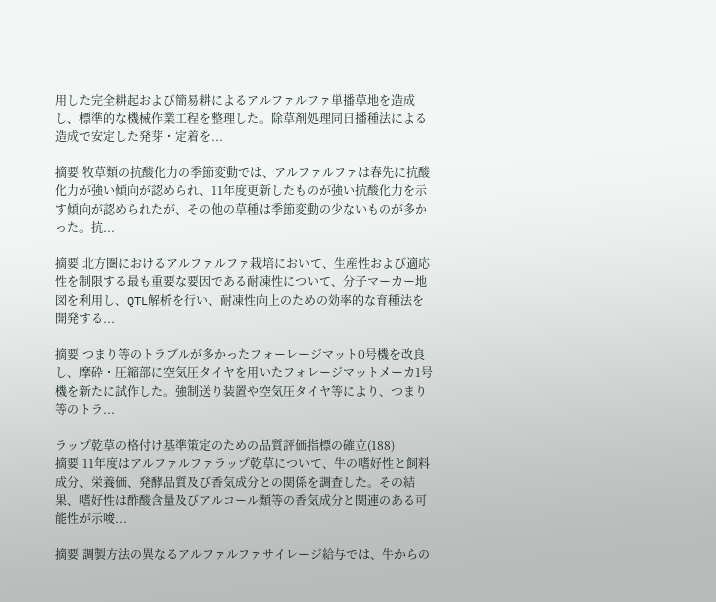用した完全耕起および簡易耕によるアルファルファ単播草地を造成し、標準的な機械作業工程を整理した。除草剤処理同日播種法による造成で安定した発芽・定着を...

摘要 牧草類の抗酸化力の季節変動では、アルファルファは春先に抗酸化力が強い傾向が認められ、11年度更新したものが強い抗酸化力を示す傾向が認められたが、その他の草種は季節変動の少ないものが多かった。抗...

摘要 北方圏におけるアルファルファ栽培において、生産性および適応性を制限する最も重要な要因である耐凍性について、分子マーカー地図を利用し、QTL解析を行い、耐凍性向上のための効率的な育種法を開発する...

摘要 つまり等のトラブルが多かったフォーレージマット0号機を改良し、摩砕・圧縮部に空気圧タイヤを用いたフォレージマットメーカ1号機を新たに試作した。強制送り装置や空気圧タイヤ等により、つまり等のトラ...

ラップ乾草の格付け基準策定のための品質評価指標の確立(188)
摘要 11年度はアルファルファラップ乾草について、牛の嗜好性と飼料成分、栄養価、発酵品質及び香気成分との関係を調査した。その結果、嗜好性は酢酸含量及びアルコール類等の香気成分と関連のある可能性が示唆...

摘要 調製方法の異なるアルファルファサイレージ給与では、牛からの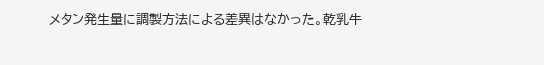メタン発生量に調製方法による差異はなかった。乾乳牛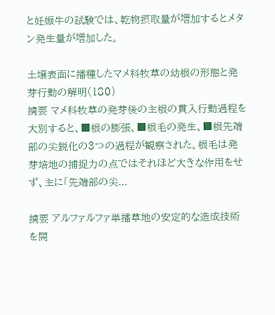と妊娠牛の試験では、乾物摂取量が増加するとメタン発生量が増加した。

土壌表面に播種したマメ科牧草の幼根の形態と発芽行動の解明(180)
摘要 マメ科牧草の発芽後の主根の貫入行動過程を大別すると、■根の膨張、■根毛の発生、■根先端部の尖鋭化の3つの過程が観察された。根毛は発芽培地の捕捉力の点ではそれほど大きな作用をせず、主に「先端部の尖...

摘要 アルファルファ単播草地の安定的な造成技術を開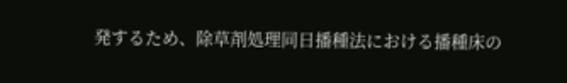発するため、除草剤処理同日播種法における播種床の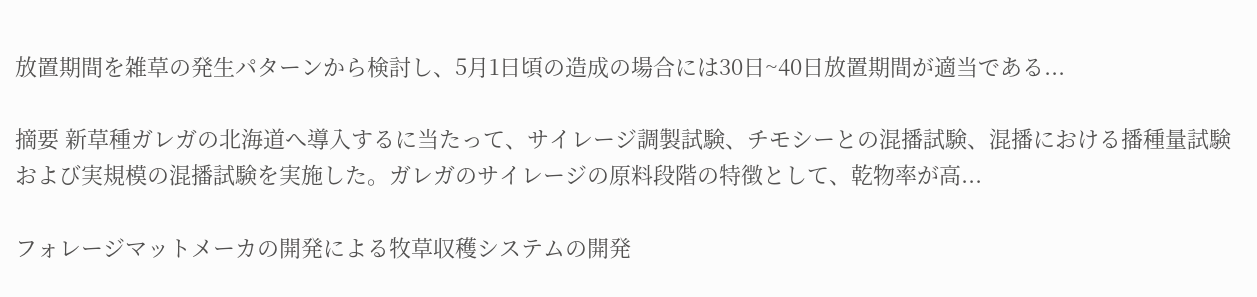放置期間を雑草の発生パターンから検討し、5月1日頃の造成の場合には30日~40日放置期間が適当である...

摘要 新草種ガレガの北海道へ導入するに当たって、サイレージ調製試験、チモシーとの混播試験、混播における播種量試験および実規模の混播試験を実施した。ガレガのサイレージの原料段階の特徴として、乾物率が高...

フォレージマットメーカの開発による牧草収穫システムの開発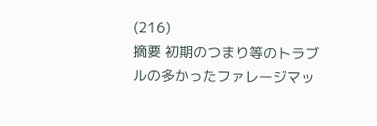(216)
摘要 初期のつまり等のトラブルの多かったファレージマッ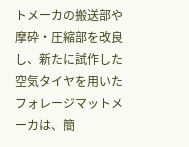トメーカの搬送部や摩砕・圧縮部を改良し、新たに試作した空気タイヤを用いたフォレージマットメーカは、簡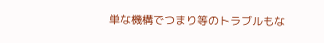単な機構でつまり等のトラブルもな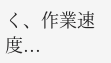く、作業速度...